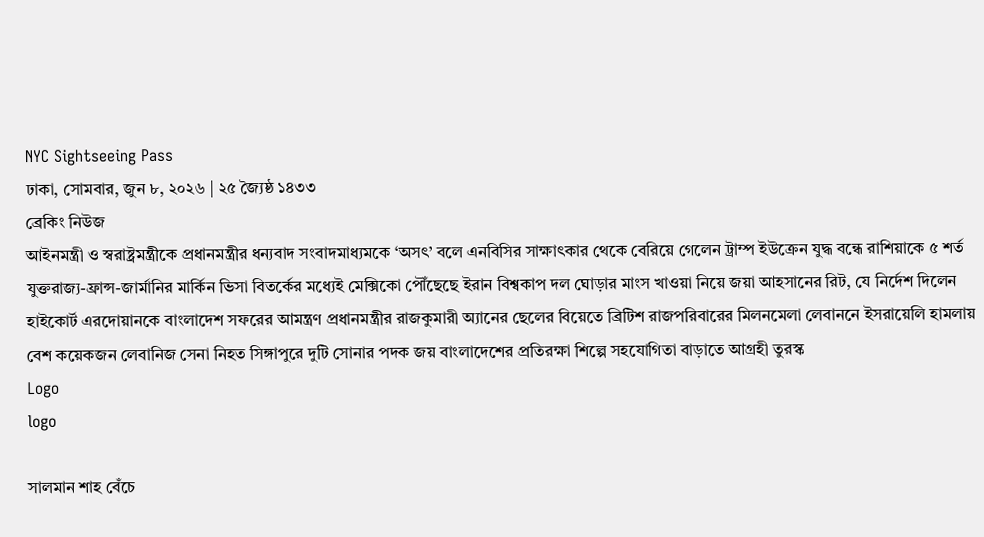NYC Sightseeing Pass
ঢাকা, সোমবার, জুন ৮, ২০২৬ | ২৫ জ্যৈষ্ঠ ১৪৩৩
ব্রেকিং নিউজ
আইনমন্ত্রী ও স্বরাষ্ট্রমন্ত্রীকে প্রধানমন্ত্রীর ধন্যবাদ সংবাদমাধ্যমকে ‘অসৎ’ বলে এনবিসির সাক্ষাৎকার থেকে বেরিয়ে গেলেন ট্রাম্প ইউক্রেন যুদ্ধ বন্ধে রাশিয়াকে ৫ শর্ত যুক্তরাজ্য-ফ্রান্স-জার্মানির মার্কিন ভিসা বিতর্কের মধ্যেই মেক্সিকো পৌঁছেছে ইরান বিশ্বকাপ দল ঘোড়ার মাংস খাওয়া নিয়ে জয়া আহসানের রিট, যে নির্দেশ দিলেন হাইকোর্ট এরদোয়ানকে বাংলাদেশ সফরের আমন্ত্রণ প্রধানমন্ত্রীর রাজকুমারী অ্যানের ছেলের বিয়েতে ব্রিটিশ রাজপরিবারের মিলনমেলা লেবাননে ইসরায়েলি হামলায় বেশ কয়েকজন লেবানিজ সেনা নিহত সিঙ্গাপুরে দুটি সোনার পদক জয় বাংলাদেশের প্রতিরক্ষা শিল্পে সহযোগিতা বাড়াতে আগ্রহী তুরস্ক
Logo
logo

সালমান শাহ বেঁচে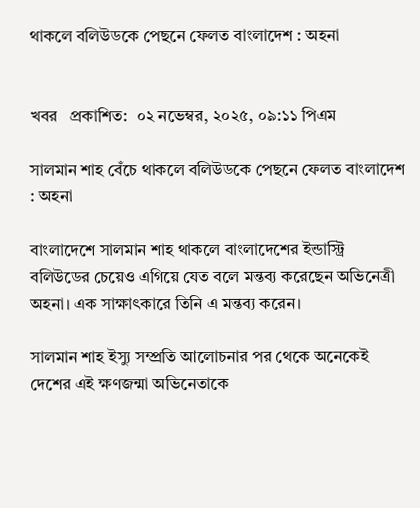থাকলে বলিউডকে পেছনে ফেলত বাংলাদেশ : অহনা


খবর   প্রকাশিত:  ০২ নভেম্বর, ২০২৫, ০৯:১১ পিএম

সালমান শাহ বেঁচে থাকলে বলিউডকে পেছনে ফেলত বাংলাদেশ : অহনা

বাংলাদেশে সালমান শাহ থাকলে বাংলাদেশের ইন্ডাস্ট্রি বলিউডের চেয়েও এগিয়ে যেত বলে মন্তব্য করেছেন অভিনেত্রী অহনা। এক সাক্ষাৎকারে তিনি এ মন্তব্য করেন।

সালমান শাহ ইস্যু সম্প্রতি আলোচনার পর থেকে অনেকেই দেশের এই ক্ষণজন্মা অভিনেতাকে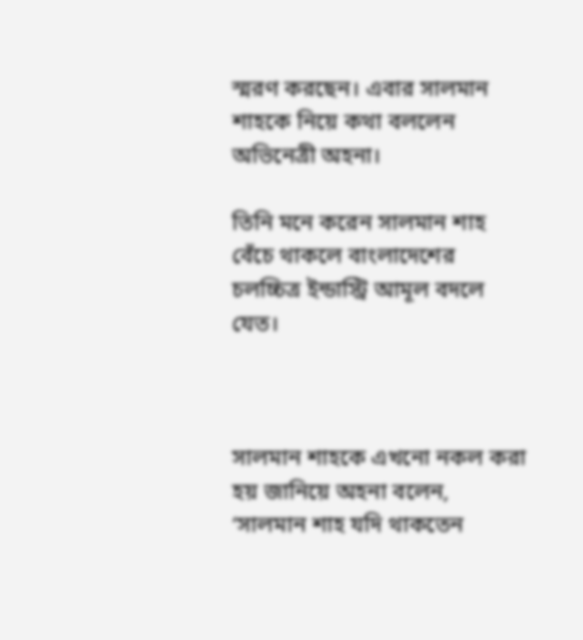স্মরণ করছেন। এবার সালমান শাহকে নিয়ে কথা বললেন অভিনেত্রী অহনা।

তিনি মনে করেন সালমান শাহ বেঁচে থাকলে বাংলাদেশের চলচ্চিত্র ইন্ডাস্ট্রি আমূল বদলে যেত।



সালমান শাহকে এখনো নকল করা হয় জানিয়ে অহনা বলেন, ‘সালমান শাহ যদি থাকতেন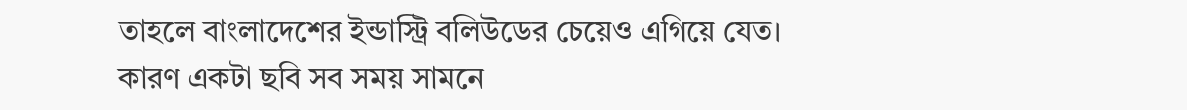তাহলে বাংলাদেশের ইন্ডাস্ট্রি বলিউডের চেয়েও এগিয়ে যেত। কারণ একটা ছবি সব সময় সামনে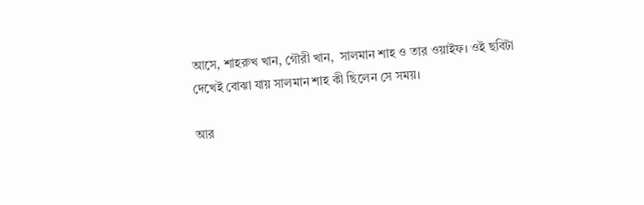আসে, শাহরুখ খান, গৌরী খান,  সালমান শাহ ও তার ওয়াইফ। ওই ছবিটা দেখেই বোঝা যায় সালমান শাহ কী ছিলেন সে সময়।

আর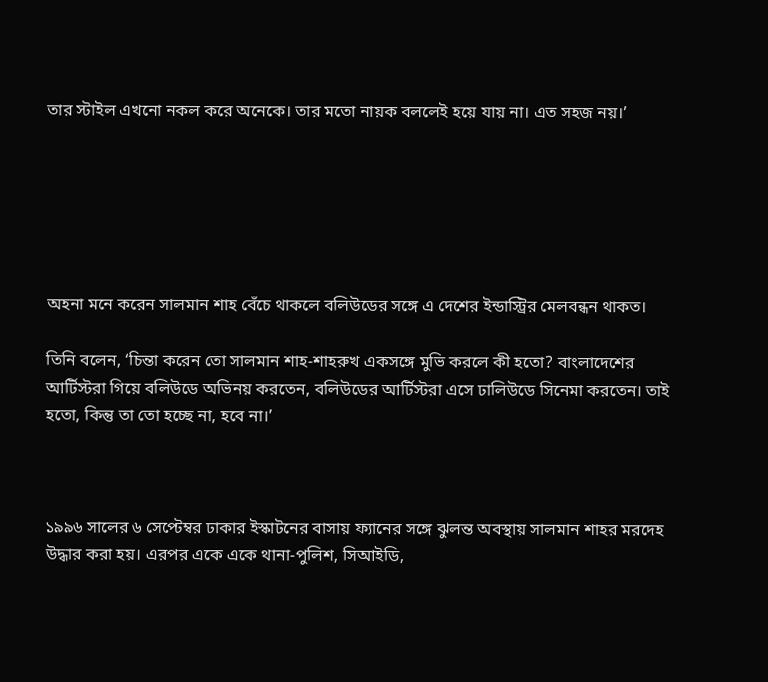তার স্টাইল এখনো নকল করে অনেকে। তার মতো নায়ক বললেই হয়ে যায় না। এত সহজ নয়।’






অহনা মনে করেন সালমান শাহ বেঁচে থাকলে বলিউডের সঙ্গে এ দেশের ইন্ডাস্ট্রির মেলবন্ধন থাকত।

তিনি বলেন, ‘চিন্তা করেন তো সালমান শাহ-শাহরুখ একসঙ্গে মুভি করলে কী হতো? বাংলাদেশের আর্টিস্টরা গিয়ে বলিউডে অভিনয় করতেন, বলিউডের আর্টিস্টরা এসে ঢালিউডে সিনেমা করতেন। তাই হতো, কিন্তু তা তো হচ্ছে না, হবে না।’



১৯৯৬ সালের ৬ সেপ্টেম্বর ঢাকার ইস্কাটনের বাসায় ফ্যানের সঙ্গে ঝুলন্ত অবস্থায় সালমান শাহর মরদেহ উদ্ধার করা হয়। এরপর একে একে থানা-পুলিশ, সিআইডি,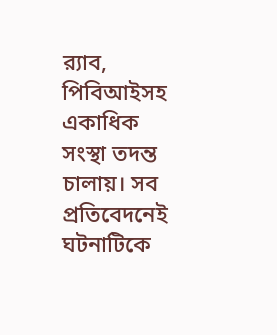র‍্যাব, পিবিআইসহ একাধিক সংস্থা তদন্ত চালায়। সব প্রতিবেদনেই ঘটনাটিকে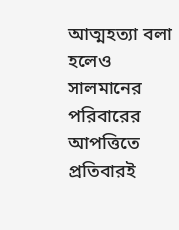আত্মহত্যা বলা হলেও সালমানের পরিবারের আপত্তিতে প্রতিবারই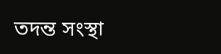তদন্ত সংস্থা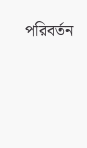পরিবর্তন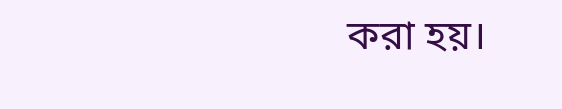করা হয়।